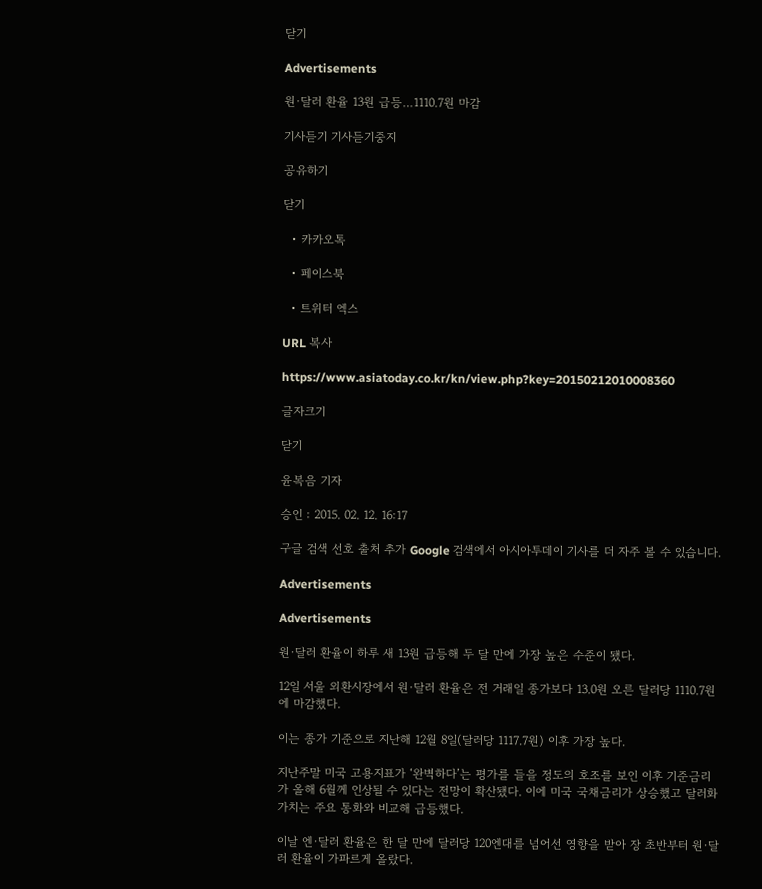닫기

Advertisements

원·달러 환율 13원 급등…1110.7원 마감

기사듣기 기사듣기중지

공유하기

닫기

  • 카카오톡

  • 페이스북

  • 트위터 엑스

URL 복사

https://www.asiatoday.co.kr/kn/view.php?key=20150212010008360

글자크기

닫기

윤복음 기자

승인 : 2015. 02. 12. 16:17

구글 검색 선호 출처 추가 Google 검색에서 아시아투데이 기사를 더 자주 볼 수 있습니다.

Advertisements

Advertisements

원·달러 환율이 하루 새 13원 급등해 두 달 만에 가장 높은 수준이 됐다.

12일 서울 외환시장에서 원·달러 환율은 전 거래일 종가보다 13.0원 오른 달러당 1110.7원에 마감했다.

이는 종가 기준으로 지난해 12월 8일(달러당 1117.7원) 이후 가장 높다.

지난주말 미국 고용지표가 ‘완벽하다’는 평가를 들을 정도의 호조를 보인 이후 기준금리가 올해 6월께 인상될 수 있다는 전망이 확산됐다. 이에 미국 국채금리가 상승했고 달러화 가치는 주요 통화와 비교해 급등했다.

이날 엔·달러 환율은 한 달 만에 달러당 120엔대를 넘어선 영향을 받아 장 초반부터 원·달러 환율이 가파르게 올랐다.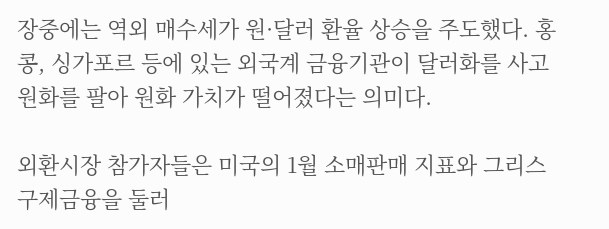장중에는 역외 매수세가 원·달러 환율 상승을 주도했다. 홍콩, 싱가포르 등에 있는 외국계 금융기관이 달러화를 사고 원화를 팔아 원화 가치가 떨어졌다는 의미다.

외환시장 참가자들은 미국의 1월 소매판매 지표와 그리스 구제금융을 둘러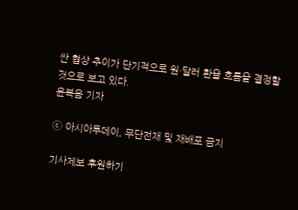싼 협상 추이가 단기적으로 원·달러 환율 흐름을 결정할 것으로 보고 있다.
윤복음 기자

ⓒ 아시아투데이, 무단전재 및 재배포 금지

기사제보 후원하기